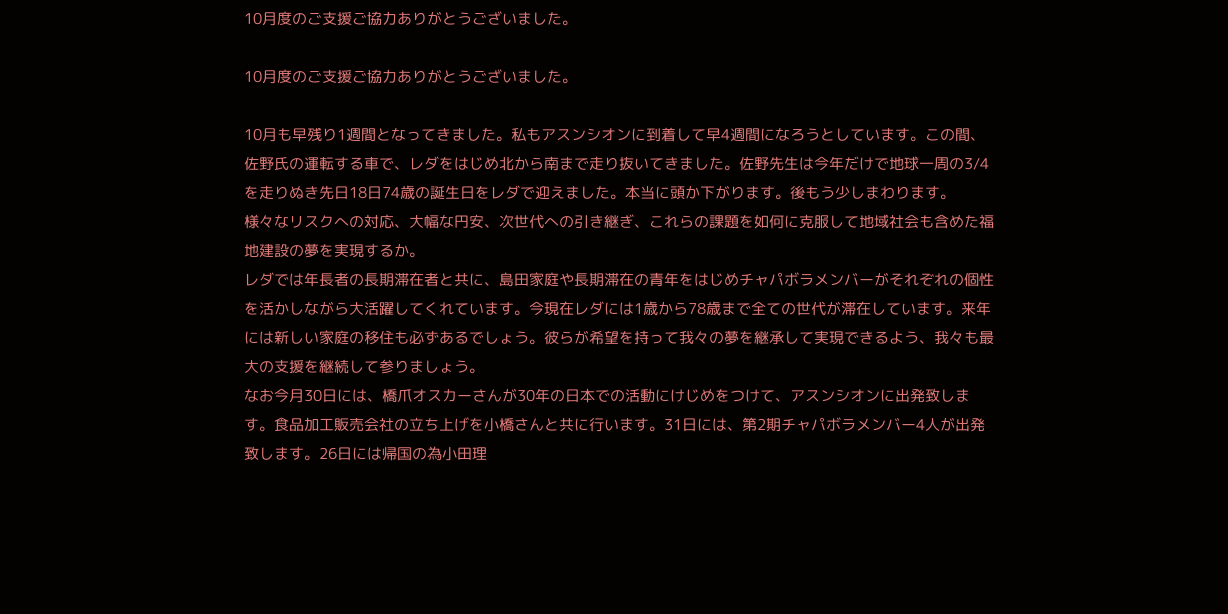10月度のご支援ご協力ありがとうございました。

10月度のご支援ご協力ありがとうございました。

10月も早残り1週間となってきました。私もアスンシオンに到着して早4週間になろうとしています。この間、佐野氏の運転する車で、レダをはじめ北から南まで走り抜いてきました。佐野先生は今年だけで地球一周の3/4を走りぬき先日18日74歳の誕生日をレダで迎えました。本当に頭か下がります。後もう少しまわります。
様々なリスクへの対応、大幅な円安、次世代への引き継ぎ、これらの課題を如何に克服して地域社会も含めた福地建設の夢を実現するか。
レダでは年長者の長期滞在者と共に、島田家庭や長期滞在の青年をはじめチャパボラメンバーがそれぞれの個性を活かしながら大活躍してくれています。今現在レダには1歳から78歳まで全ての世代が滞在しています。来年には新しい家庭の移住も必ずあるでしょう。彼らが希望を持って我々の夢を継承して実現できるよう、我々も最大の支援を継続して参りましょう。
なお今月30日には、橋爪オスカーさんが30年の日本での活動にけじめをつけて、アスンシオンに出発致します。食品加工販売会社の立ち上げを小橋さんと共に行います。31日には、第2期チャパボラメンバー4人が出発致します。26日には帰国の為小田理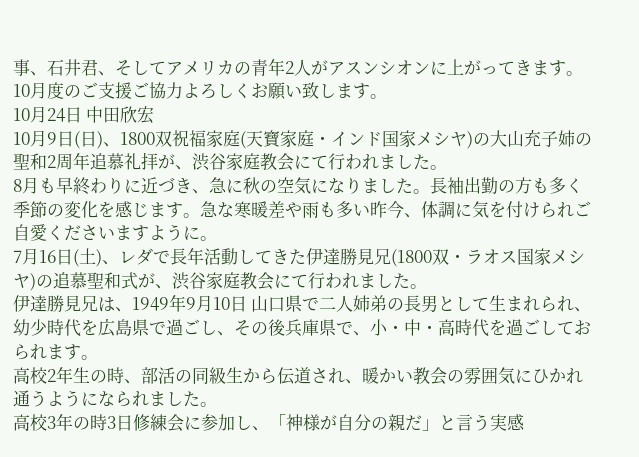事、石井君、そしてアメリカの青年2人がアスンシオンに上がってきます。
10月度のご支援ご協力よろしくお願い致します。
10月24日 中田欣宏
10月9日(日)、1800双祝福家庭(天寶家庭・インド国家メシヤ)の大山充子姉の聖和2周年追慕礼拝が、渋谷家庭教会にて行われました。
8月も早終わりに近づき、急に秋の空気になりました。長袖出勤の方も多く季節の変化を感じます。急な寒暖差や雨も多い昨今、体調に気を付けられご自愛くださいますように。
7月16日(土)、レダで長年活動してきた伊達勝見兄(1800双・ラオス国家メシヤ)の追慕聖和式が、渋谷家庭教会にて行われました。
伊達勝見兄は、1949年9月10日 山口県で二人姉弟の長男として生まれられ、幼少時代を広島県で過ごし、その後兵庫県で、小・中・高時代を過ごしておられます。
高校2年生の時、部活の同級生から伝道され、暖かい教会の雰囲気にひかれ通うようになられました。
高校3年の時3日修練会に参加し、「神様が自分の親だ」と言う実感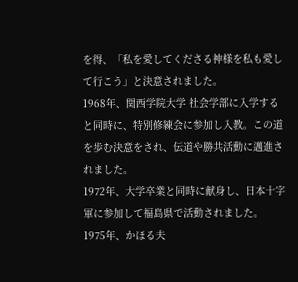を得、「私を愛してくださる神様を私も愛して行こう」と決意されました。
1968年、関西学院大学 社会学部に入学すると同時に、特別修練会に参加し入教。この道を歩む決意をされ、伝道や勝共活動に邁進されました。
1972年、大学卒業と同時に献身し、日本十字軍に参加して福島県で活動されました。
1975年、かほる夫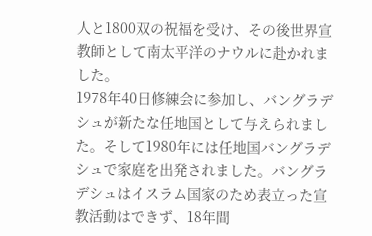人と1800双の祝福を受け、その後世界宣教師として南太平洋のナウルに赴かれました。
1978年40日修練会に参加し、バングラデシュが新たな任地国として与えられました。そして1980年には任地国バングラデシュで家庭を出発されました。バングラデシュはイスラム国家のため表立った宣教活動はできず、18年間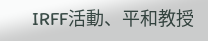IRFF活動、平和教授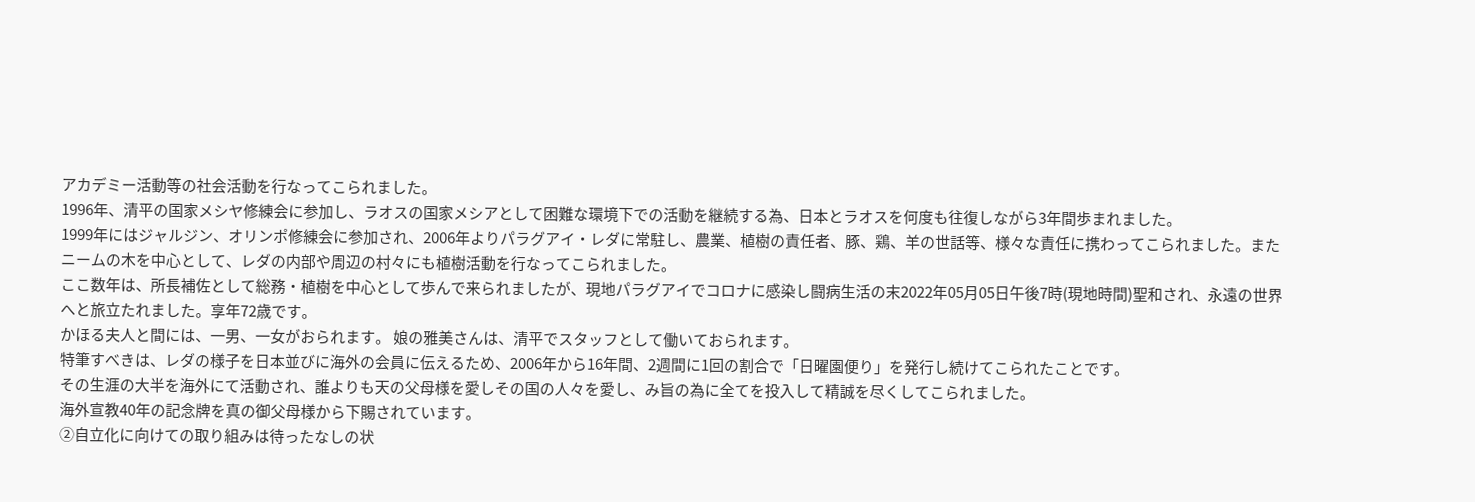アカデミー活動等の社会活動を行なってこられました。
1996年、清平の国家メシヤ修練会に参加し、ラオスの国家メシアとして困難な環境下での活動を継続する為、日本とラオスを何度も往復しながら3年間歩まれました。
1999年にはジャルジン、オリンポ修練会に参加され、2006年よりパラグアイ・レダに常駐し、農業、植樹の責任者、豚、鶏、羊の世話等、様々な責任に携わってこられました。またニームの木を中心として、レダの内部や周辺の村々にも植樹活動を行なってこられました。
ここ数年は、所長補佐として総務・植樹を中心として歩んで来られましたが、現地パラグアイでコロナに感染し闘病生活の末2022年05月05日午後7時(現地時間)聖和され、永遠の世界へと旅立たれました。享年72歳です。
かほる夫人と間には、一男、一女がおられます。 娘の雅美さんは、清平でスタッフとして働いておられます。
特筆すべきは、レダの様子を日本並びに海外の会員に伝えるため、2006年から16年間、2週間に1回の割合で「日曜園便り」を発行し続けてこられたことです。
その生涯の大半を海外にて活動され、誰よりも天の父母様を愛しその国の人々を愛し、み旨の為に全てを投入して精誠を尽くしてこられました。
海外宣教40年の記念牌を真の御父母様から下賜されています。
②自立化に向けての取り組みは待ったなしの状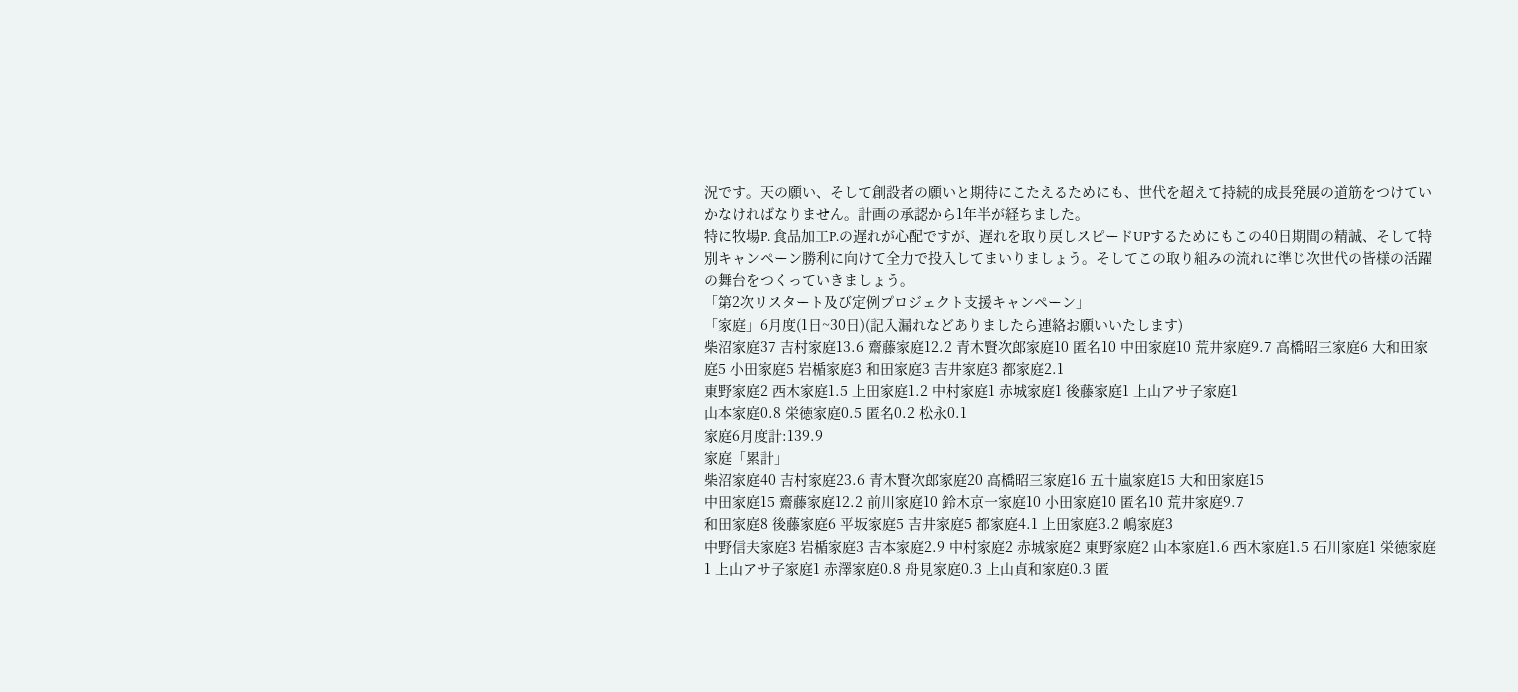況です。天の願い、そして創設者の願いと期待にこたえるためにも、世代を超えて持続的成長発展の道筋をつけていかなければなりません。計画の承認から1年半が経ちました。
特に牧場P. 食品加工P.の遅れが心配ですが、遅れを取り戻しスピードUPするためにもこの40日期間の精誠、そして特別キャンペーン勝利に向けて全力で投入してまいりましょう。そしてこの取り組みの流れに準じ次世代の皆様の活躍の舞台をつくっていきましょう。
「第2次リスタート及び定例プロジェクト支援キャンペーン」
「家庭」6月度(1日~30日)(記入漏れなどありましたら連絡お願いいたします)
柴沼家庭37 吉村家庭13.6 齋藤家庭12.2 青木賢次郎家庭10 匿名10 中田家庭10 荒井家庭9.7 高橋昭三家庭6 大和田家庭5 小田家庭5 岩楯家庭3 和田家庭3 吉井家庭3 都家庭2.1
東野家庭2 西木家庭1.5 上田家庭1.2 中村家庭1 赤城家庭1 後藤家庭1 上山アサ子家庭1
山本家庭0.8 栄徳家庭0.5 匿名0.2 松永0.1
家庭6月度計:139.9
家庭「累計」
柴沼家庭40 吉村家庭23.6 青木賢次郎家庭20 高橋昭三家庭16 五十嵐家庭15 大和田家庭15
中田家庭15 齋藤家庭12.2 前川家庭10 鈴木京一家庭10 小田家庭10 匿名10 荒井家庭9.7
和田家庭8 後藤家庭6 平坂家庭5 吉井家庭5 都家庭4.1 上田家庭3.2 嶋家庭3
中野信夫家庭3 岩楯家庭3 吉本家庭2.9 中村家庭2 赤城家庭2 東野家庭2 山本家庭1.6 西木家庭1.5 石川家庭1 栄徳家庭1 上山アサ子家庭1 赤澤家庭0.8 舟見家庭0.3 上山貞和家庭0.3 匿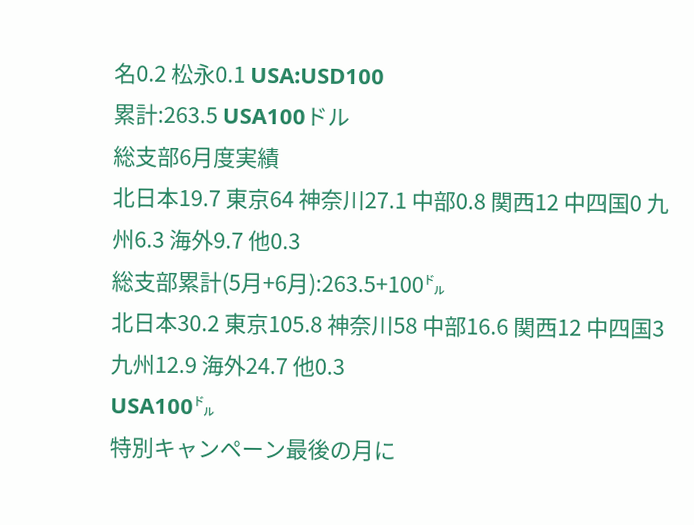名0.2 松永0.1 USA:USD100
累計:263.5 USA100ドル
総支部6月度実績
北日本19.7 東京64 神奈川27.1 中部0.8 関西12 中四国0 九州6.3 海外9.7 他0.3
総支部累計(5月+6月):263.5+100㌦
北日本30.2 東京105.8 神奈川58 中部16.6 関西12 中四国3 九州12.9 海外24.7 他0.3
USA100㌦
特別キャンペーン最後の月に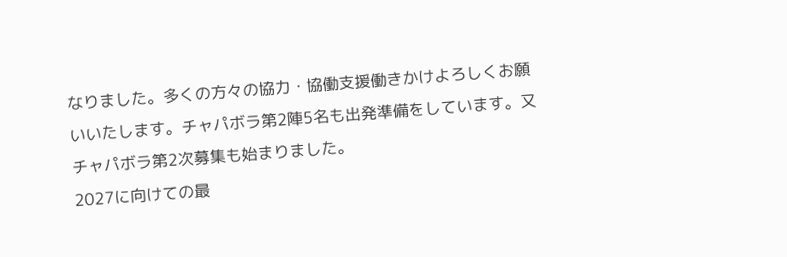なりました。多くの方々の協力・協働支援働きかけよろしくお願いいたします。チャパボラ第2陣5名も出発準備をしています。又チャパボラ第2次募集も始まりました。
2027に向けての最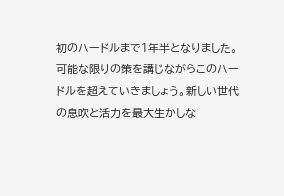初のハードルまで1年半となりました。可能な限りの策を講じながらこのハードルを超えていきましょう。新しい世代の息吹と活力を最大生かしな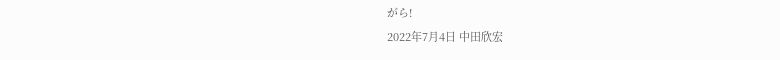がら!
2022年7月4日 中田欣宏